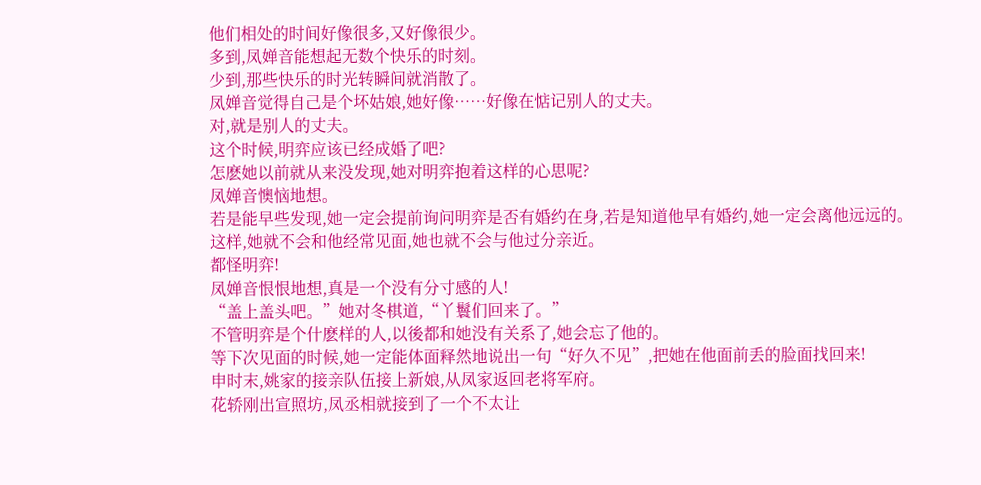他们相处的时间好像很多,又好像很少。
多到,凤婵音能想起无数个快乐的时刻。
少到,那些快乐的时光转瞬间就消散了。
凤婵音觉得自己是个坏姑娘,她好像……好像在惦记别人的丈夫。
对,就是别人的丈夫。
这个时候,明弈应该已经成婚了吧?
怎麽她以前就从来没发现,她对明弈抱着这样的心思呢?
凤婵音懊恼地想。
若是能早些发现,她一定会提前询问明弈是否有婚约在身,若是知道他早有婚约,她一定会离他远远的。
这样,她就不会和他经常见面,她也就不会与他过分亲近。
都怪明弈!
凤婵音恨恨地想,真是一个没有分寸感的人!
“盖上盖头吧。”她对冬棋道,“丫鬟们回来了。”
不管明弈是个什麽样的人,以後都和她没有关系了,她会忘了他的。
等下次见面的时候,她一定能体面释然地说出一句“好久不见”,把她在他面前丢的脸面找回来!
申时末,姚家的接亲队伍接上新娘,从凤家返回老将军府。
花轿刚出宣照坊,凤丞相就接到了一个不太让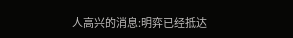人高兴的消息:明弈已经抵达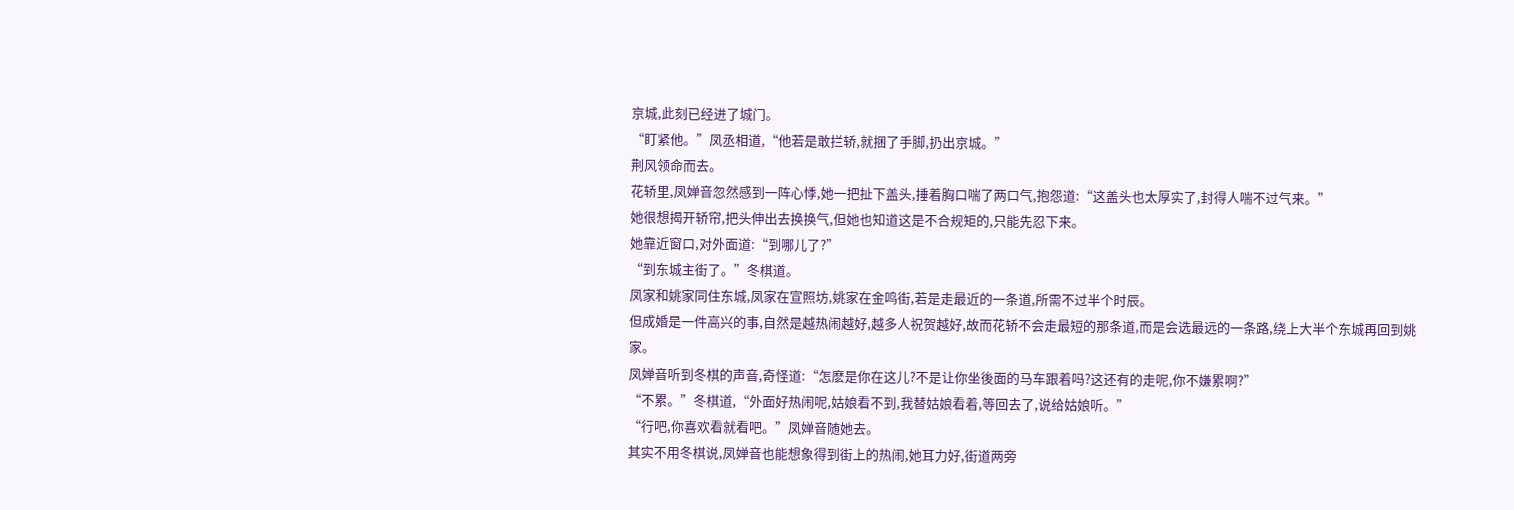京城,此刻已经进了城门。
“盯紧他。”凤丞相道,“他若是敢拦轿,就捆了手脚,扔出京城。”
荆风领命而去。
花轿里,凤婵音忽然感到一阵心悸,她一把扯下盖头,捶着胸口喘了两口气,抱怨道:“这盖头也太厚实了,封得人喘不过气来。”
她很想揭开轿帘,把头伸出去换换气,但她也知道这是不合规矩的,只能先忍下来。
她靠近窗口,对外面道:“到哪儿了?”
“到东城主街了。”冬棋道。
凤家和姚家同住东城,凤家在宣照坊,姚家在金鸣街,若是走最近的一条道,所需不过半个时辰。
但成婚是一件高兴的事,自然是越热闹越好,越多人祝贺越好,故而花轿不会走最短的那条道,而是会选最远的一条路,绕上大半个东城再回到姚家。
凤婵音听到冬棋的声音,奇怪道:“怎麽是你在这儿?不是让你坐後面的马车跟着吗?这还有的走呢,你不嫌累啊?”
“不累。”冬棋道,“外面好热闹呢,姑娘看不到,我替姑娘看着,等回去了,说给姑娘听。”
“行吧,你喜欢看就看吧。”凤婵音随她去。
其实不用冬棋说,凤婵音也能想象得到街上的热闹,她耳力好,街道两旁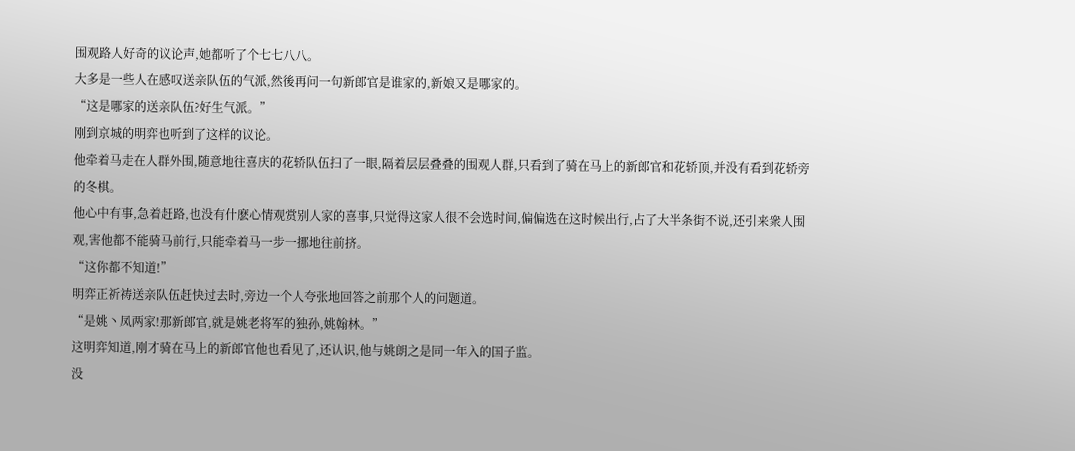围观路人好奇的议论声,她都听了个七七八八。
大多是一些人在感叹送亲队伍的气派,然後再问一句新郎官是谁家的,新娘又是哪家的。
“这是哪家的送亲队伍?好生气派。”
刚到京城的明弈也听到了这样的议论。
他牵着马走在人群外围,随意地往喜庆的花轿队伍扫了一眼,隔着层层叠叠的围观人群,只看到了骑在马上的新郎官和花轿顶,并没有看到花轿旁的冬棋。
他心中有事,急着赶路,也没有什麽心情观赏别人家的喜事,只觉得这家人很不会选时间,偏偏选在这时候出行,占了大半条街不说,还引来衆人围观,害他都不能骑马前行,只能牵着马一步一挪地往前挤。
“这你都不知道!”
明弈正祈祷送亲队伍赶快过去时,旁边一个人夸张地回答之前那个人的问题道。
“是姚丶凤两家!那新郎官,就是姚老将军的独孙,姚翰林。”
这明弈知道,刚才骑在马上的新郎官他也看见了,还认识,他与姚朗之是同一年入的国子监。
没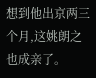想到他出京两三个月,这姚朗之也成亲了。